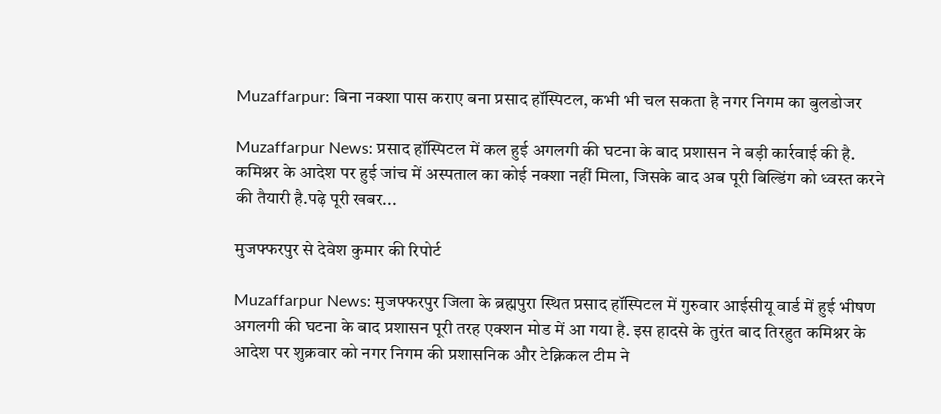Muzaffarpur: बिना नक्शा पास कराए बना प्रसाद हॉस्पिटल, कभी भी चल सकता है नगर निगम का बुलडोजर

Muzaffarpur News: प्रसाद हॉस्पिटल में कल हुई अगलगी की घटना के बाद प्रशासन ने बड़ी कार्रवाई की है. कमिश्नर के आदेश पर हुई जांच में अस्पताल का कोई नक्शा नहीं मिला, जिसके बाद अब पूरी बिल्डिंग को ध्वस्त करने की तैयारी है.पढ़े पूरी खबर...

मुजफ्फरपुर से देवेश कुमार की रिपोर्ट

Muzaffarpur News: मुजफ्फरपुर जिला के ब्रह्मपुरा स्थित प्रसाद हॉस्पिटल में गुरुवार आईसीयू वार्ड में हुई भीषण अगलगी की घटना के बाद प्रशासन पूरी तरह एक्शन मोड में आ गया है. इस हादसे के तुरंत बाद तिरहुत कमिश्नर के आदेश पर शुक्रवार को नगर निगम की प्रशासनिक और टेक्निकल टीम ने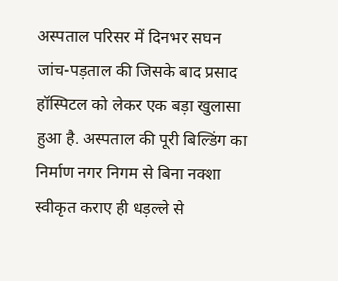अस्पताल परिसर में दिनभर सघन जांच-पड़ताल की जिसके बाद प्रसाद हॉस्पिटल को लेकर एक बड़ा खुलासा हुआ है. अस्पताल की पूरी बिल्डिंग का निर्माण नगर निगम से बिना नक्शा स्वीकृत कराए ही धड़ल्ले से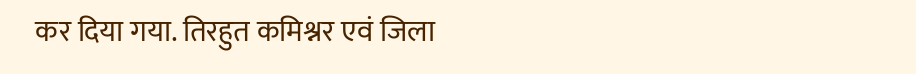कर दिया गया. तिरहुत कमिश्नर एवं जिला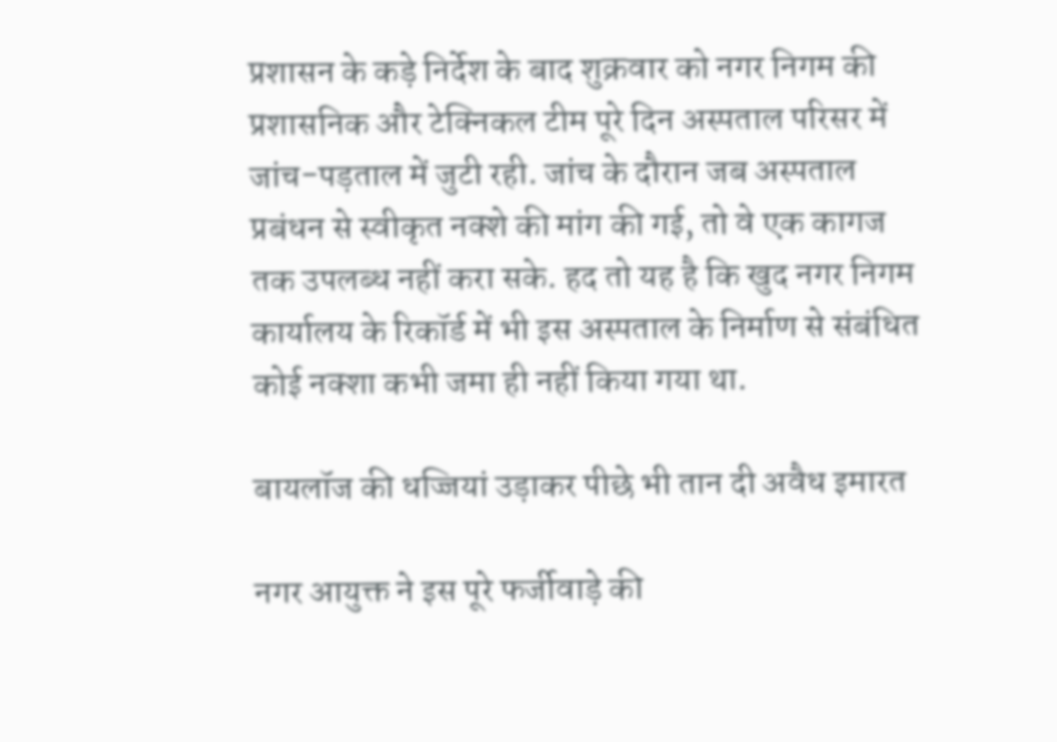प्रशासन के कड़े निर्देश के बाद शुक्रवार को नगर निगम की प्रशासनिक और टेक्निकल टीम पूरे दिन अस्पताल परिसर में जांच-पड़ताल में जुटी रही. जांच के दौरान जब अस्पताल प्रबंधन से स्वीकृत नक्शे की मांग की गई, तो वे एक कागज तक उपलब्ध नहीं करा सके. हद तो यह है कि खुद नगर निगम कार्यालय के रिकॉर्ड में भी इस अस्पताल के निर्माण से संबंधित कोई नक्शा कभी जमा ही नहीं किया गया था.

बायलॉज की धज्जियां उड़ाकर पीछे भी तान दी अवैध इमारत

नगर आयुक्त ने इस पूरे फर्जीवाड़े की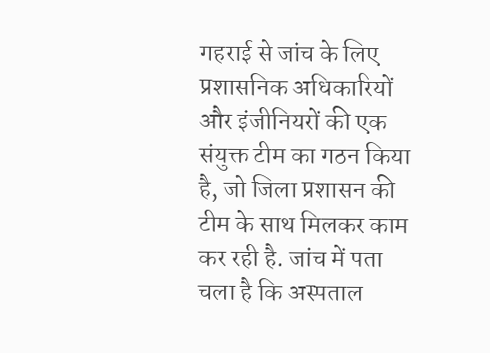गहराई से जांच के लिए प्रशासनिक अधिकारियों और इंजीनियरों की एक संयुक्त टीम का गठन किया है, जो जिला प्रशासन की टीम के साथ मिलकर काम कर रही है. जांच में पता चला है कि अस्पताल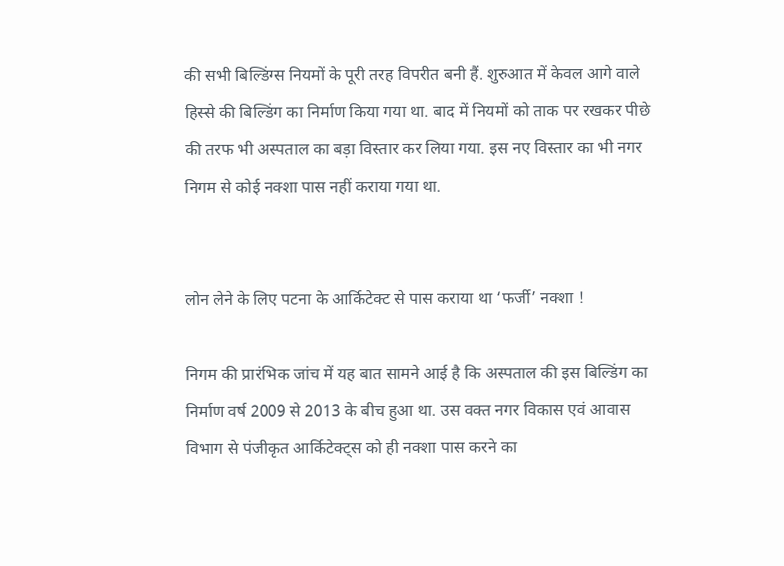की सभी बिल्डिंग्स नियमों के पूरी तरह विपरीत बनी हैं. शुरुआत में केवल आगे वाले हिस्से की बिल्डिंग का निर्माण किया गया था. बाद में नियमों को ताक पर रखकर पीछे की तरफ भी अस्पताल का बड़ा विस्तार कर लिया गया. इस नए विस्तार का भी नगर निगम से कोई नक्शा पास नहीं कराया गया था.


लोन लेने के लिए पटना के आर्किटेक्ट से पास कराया था ‘फर्जी’ नक्शा !

निगम की प्रारंभिक जांच में यह बात सामने आई है कि अस्पताल की इस बिल्डिंग का निर्माण वर्ष 2009 से 2013 के बीच हुआ था. उस वक्त नगर विकास एवं आवास विभाग से पंजीकृत आर्किटेक्ट्स को ही नक्शा पास करने का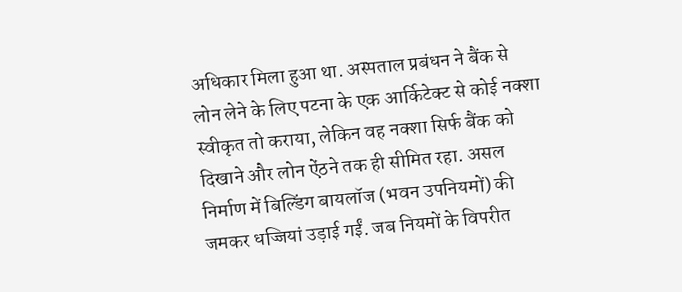अधिकार मिला हुआ था. अस्पताल प्रबंधन ने बैंक से लोन लेने के लिए पटना के एक आर्किटेक्ट से कोई नक्शा स्वीकृत तो कराया, लेकिन वह नक्शा सिर्फ बैंक को दिखाने और लोन ऐंठने तक ही सीमित रहा. असल निर्माण में बिल्डिंग बायलॉज (भवन उपनियमों) की जमकर धज्जियां उड़ाई गईं. जब नियमों के विपरीत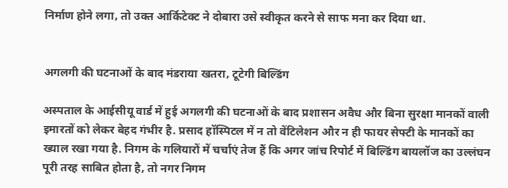निर्माण होने लगा, तो उक्त आर्किटेक्ट ने दोबारा उसे स्वीकृत करने से साफ मना कर दिया था.


अगलगी की घटनाओं के बाद मंडराया खतरा, टूटेगी बिल्डिंग

अस्पताल के आईसीयू वार्ड में हुई अगलगी की घटनाओं के बाद प्रशासन अवैध और बिना सुरक्षा मानकों वाली इमारतों को लेकर बेहद गंभीर है. प्रसाद हॉस्पिटल में न तो वेंटिलेशन और न ही फायर सेफ्टी के मानकों का ख्याल रखा गया है. निगम के गलियारों में चर्चाएं तेज हैं कि अगर जांच रिपोर्ट में बिल्डिंग बायलॉज का उल्लंघन पूरी तरह साबित होता है, तो नगर निगम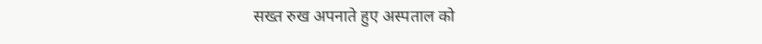सख्त रुख अपनाते हुए अस्पताल को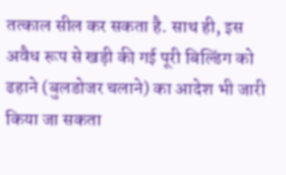तत्काल सील कर सकता है. साथ ही, इस अवैध रूप से खड़ी की गई पूरी बिल्डिंग को ढहाने (बुलडोजर चलाने) का आदेश भी जारी किया जा सकता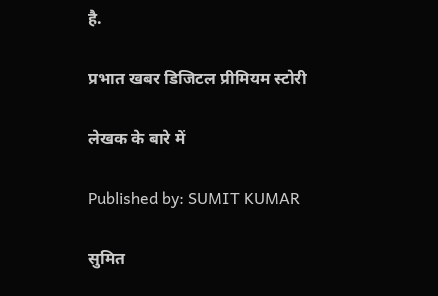है.

प्रभात खबर डिजिटल प्रीमियम स्टोरी

लेखक के बारे में

Published by: SUMIT KUMAR

सुमित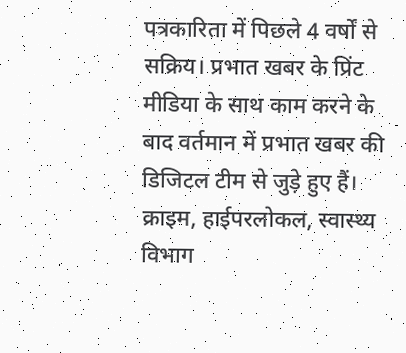पत्रकारिता में पिछले 4 वर्षों से सक्रिय। प्रभात खबर के प्रिंट मीडिया के साथ काम करने के बाद वर्तमान में प्रभात खबर की डिजिटल टीम से जुड़े हुए हैं। क्राइम, हाईपरलोकल, स्वास्थ्य विभाग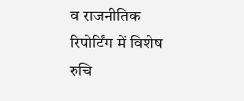व राजनीतिक रिपोर्टिंग में विशेष रुचि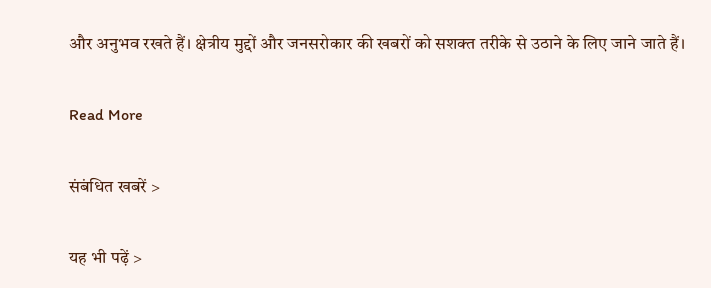और अनुभव रखते हैं। क्षेत्रीय मुद्दों और जनसरोकार की खबरों को सशक्त तरीके से उठाने के लिए जाने जाते हैं।

Read More

संबंधित खबरें >

यह भी पढ़ें >